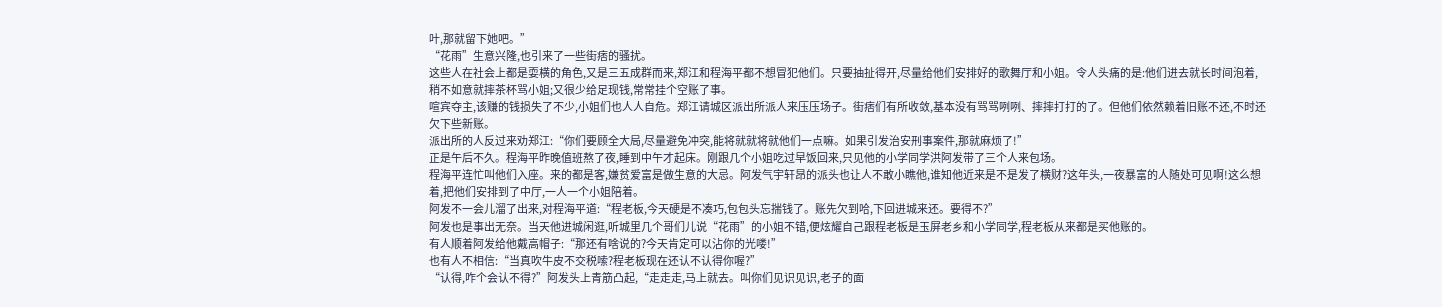叶,那就留下她吧。”
“花雨”生意兴隆,也引来了一些街痞的骚扰。
这些人在社会上都是耍横的角色,又是三五成群而来,郑江和程海平都不想冒犯他们。只要抽扯得开,尽量给他们安排好的歌舞厅和小姐。令人头痛的是:他们进去就长时间泡着,稍不如意就摔茶杯骂小姐;又很少给足现钱,常常挂个空账了事。
喧宾夺主,该赚的钱损失了不少,小姐们也人人自危。郑江请城区派出所派人来压压场子。街痞们有所收敛,基本没有骂骂咧咧、摔摔打打的了。但他们依然赖着旧账不还,不时还欠下些新账。
派出所的人反过来劝郑江:“你们要顾全大局,尽量避免冲突,能将就就将就他们一点嘛。如果引发治安刑事案件,那就麻烦了!”
正是午后不久。程海平昨晚值班熬了夜,睡到中午才起床。刚跟几个小姐吃过早饭回来,只见他的小学同学洪阿发带了三个人来包场。
程海平连忙叫他们入座。来的都是客,嫌贫爱富是做生意的大忌。阿发气宇轩昂的派头也让人不敢小瞧他,谁知他近来是不是发了横财?这年头,一夜暴富的人随处可见啊!这么想着,把他们安排到了中厅,一人一个小姐陪着。
阿发不一会儿溜了出来,对程海平道:“程老板,今天硬是不凑巧,包包头忘揣钱了。账先欠到哈,下回进城来还。要得不?”
阿发也是事出无奈。当天他进城闲逛,听城里几个哥们儿说“花雨”的小姐不错,便炫耀自己跟程老板是玉屏老乡和小学同学,程老板从来都是买他账的。
有人顺着阿发给他戴高帽子:“那还有啥说的?今天肯定可以沾你的光喽!”
也有人不相信:“当真吹牛皮不交税嗦?程老板现在还认不认得你喔?”
“认得,咋个会认不得?”阿发头上青筋凸起,“走走走,马上就去。叫你们见识见识,老子的面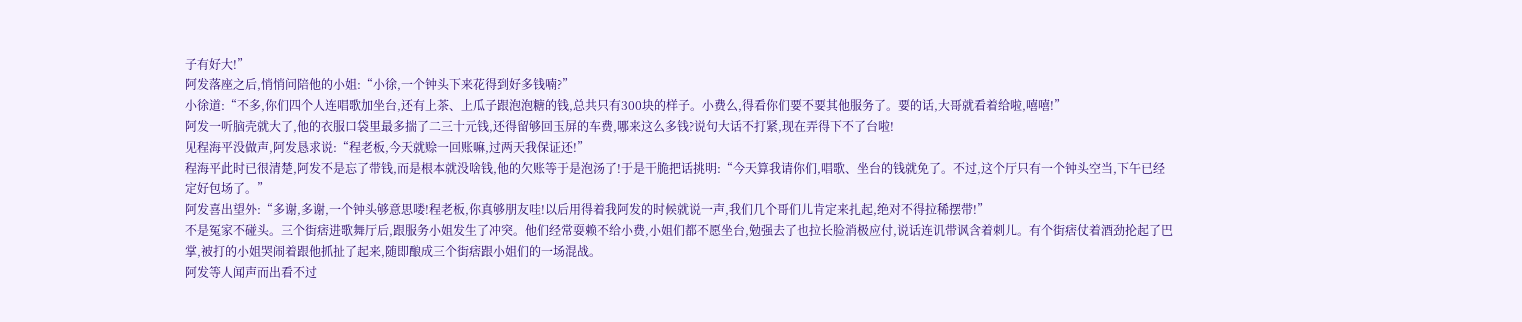子有好大!”
阿发落座之后,悄悄问陪他的小姐:“小徐,一个钟头下来花得到好多钱喃?”
小徐道:“不多,你们四个人连唱歌加坐台,还有上茶、上瓜子跟泡泡糖的钱,总共只有300块的样子。小费么,得看你们要不要其他服务了。要的话,大哥就看着给啦,嘻嘻!”
阿发一听脑壳就大了,他的衣服口袋里最多揣了二三十元钱,还得留够回玉屏的车费,哪来这么多钱?说句大话不打紧,现在弄得下不了台啦!
见程海平没做声,阿发恳求说:“程老板,今天就赊一回账嘛,过两天我保证还!”
程海平此时已很清楚,阿发不是忘了带钱,而是根本就没啥钱,他的欠账等于是泡汤了!于是干脆把话挑明:“今天算我请你们,唱歌、坐台的钱就免了。不过,这个厅只有一个钟头空当,下午已经定好包场了。”
阿发喜出望外:“多谢,多谢,一个钟头够意思喽!程老板,你真够朋友哇!以后用得着我阿发的时候就说一声,我们几个哥们儿肯定来扎起,绝对不得拉稀摆带!”
不是冤家不碰头。三个街痞进歌舞厅后,跟服务小姐发生了冲突。他们经常耍赖不给小费,小姐们都不愿坐台,勉强去了也拉长脸消极应付,说话连讥带讽含着刺儿。有个街痞仗着酒劲抡起了巴掌,被打的小姐哭闹着跟他抓扯了起来,随即酿成三个街痞跟小姐们的一场混战。
阿发等人闻声而出看不过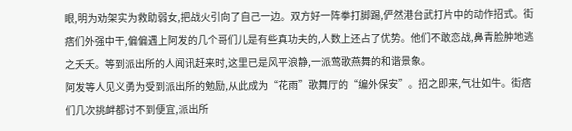眼,明为劝架实为救助弱女,把战火引向了自己一边。双方好一阵拳打脚踢,俨然港台武打片中的动作招式。街痞们外强中干,偏偏遇上阿发的几个哥们儿是有些真功夫的,人数上还占了优势。他们不敢恋战,鼻青脸肿地逃之夭夭。等到派出所的人闻讯赶来时,这里已是风平浪静,一派莺歌燕舞的和谐景象。
阿发等人见义勇为受到派出所的勉励,从此成为“花雨”歌舞厅的“编外保安”。招之即来,气壮如牛。街痞们几次挑衅都讨不到便宜,派出所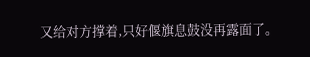又给对方撑着,只好偃旗息鼓没再露面了。